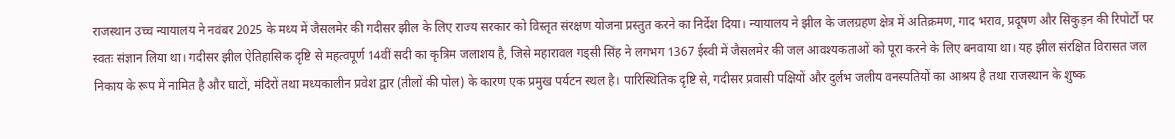राजस्थान उच्च न्यायालय ने नवंबर 2025 के मध्य में जैसलमेर की गदीसर झील के लिए राज्य सरकार को विस्तृत संरक्षण योजना प्रस्तुत करने का निर्देश दिया। न्यायालय ने झील के जलग्रहण क्षेत्र में अतिक्रमण, गाद भराव, प्रदूषण और सिकुड़न की रिपोर्टों पर स्वतः संज्ञान लिया था। गदीसर झील ऐतिहासिक दृष्टि से महत्वपूर्ण 14वीं सदी का कृत्रिम जलाशय है, जिसे महारावल गड्सी सिंह ने लगभग 1367 ईस्वी में जैसलमेर की जल आवश्यकताओं को पूरा करने के लिए बनवाया था। यह झील संरक्षित विरासत जल निकाय के रूप में नामित है और घाटों, मंदिरों तथा मध्यकालीन प्रवेश द्वार (तीलों की पोल) के कारण एक प्रमुख पर्यटन स्थल है। पारिस्थितिक दृष्टि से, गदीसर प्रवासी पक्षियों और दुर्लभ जलीय वनस्पतियों का आश्रय है तथा राजस्थान के शुष्क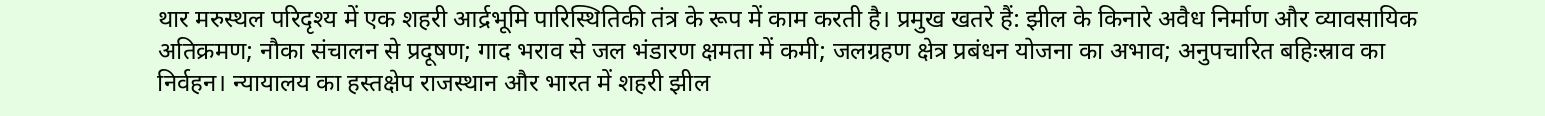थार मरुस्थल परिदृश्य में एक शहरी आर्द्रभूमि पारिस्थितिकी तंत्र के रूप में काम करती है। प्रमुख खतरे हैं: झील के किनारे अवैध निर्माण और व्यावसायिक अतिक्रमण; नौका संचालन से प्रदूषण; गाद भराव से जल भंडारण क्षमता में कमी; जलग्रहण क्षेत्र प्रबंधन योजना का अभाव; अनुपचारित बहिःस्राव का निर्वहन। न्यायालय का हस्तक्षेप राजस्थान और भारत में शहरी झील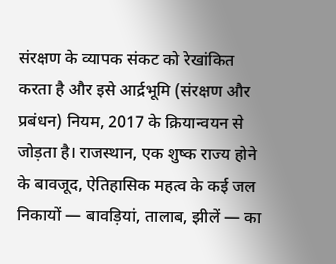संरक्षण के व्यापक संकट को रेखांकित करता है और इसे आर्द्रभूमि (संरक्षण और प्रबंधन) नियम, 2017 के क्रियान्वयन से जोड़ता है। राजस्थान, एक शुष्क राज्य होने के बावजूद, ऐतिहासिक महत्व के कई जल निकायों — बावड़ियां, तालाब, झीलें — का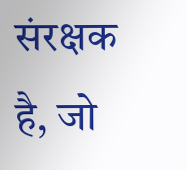संरक्षक है, जो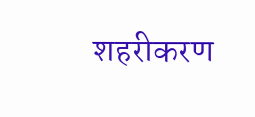शहरीकरण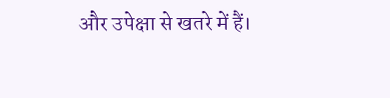और उपेक्षा से खतरे में हैं।